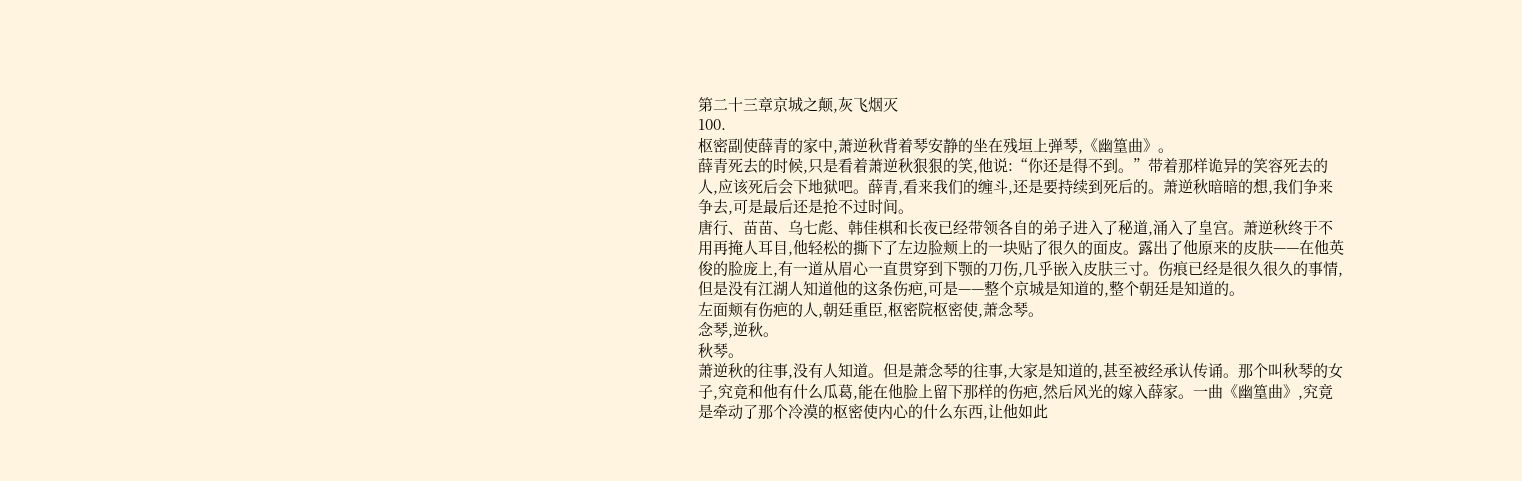第二十三章京城之颠,灰飞烟灭
100.
枢密副使薛青的家中,萧逆秋背着琴安静的坐在残垣上弹琴,《幽篁曲》。
薛青死去的时候,只是看着萧逆秋狠狠的笑,他说:“你还是得不到。”带着那样诡异的笑容死去的人,应该死后会下地狱吧。薛青,看来我们的缠斗,还是要持续到死后的。萧逆秋暗暗的想,我们争来争去,可是最后还是抢不过时间。
唐行、苗苗、乌七彪、韩佳棋和长夜已经带领各自的弟子进入了秘道,涌入了皇宫。萧逆秋终于不用再掩人耳目,他轻松的撕下了左边脸颊上的一块贴了很久的面皮。露出了他原来的皮肤——在他英俊的脸庞上,有一道从眉心一直贯穿到下颚的刀伤,几乎嵌入皮肤三寸。伤痕已经是很久很久的事情,但是没有江湖人知道他的这条伤疤,可是——整个京城是知道的,整个朝廷是知道的。
左面颊有伤疤的人,朝廷重臣,枢密院枢密使,萧念琴。
念琴,逆秋。
秋琴。
萧逆秋的往事,没有人知道。但是萧念琴的往事,大家是知道的,甚至被经承认传诵。那个叫秋琴的女子,究竟和他有什么瓜葛,能在他脸上留下那样的伤疤,然后风光的嫁入薛家。一曲《幽篁曲》,究竟是牵动了那个冷漠的枢密使内心的什么东西,让他如此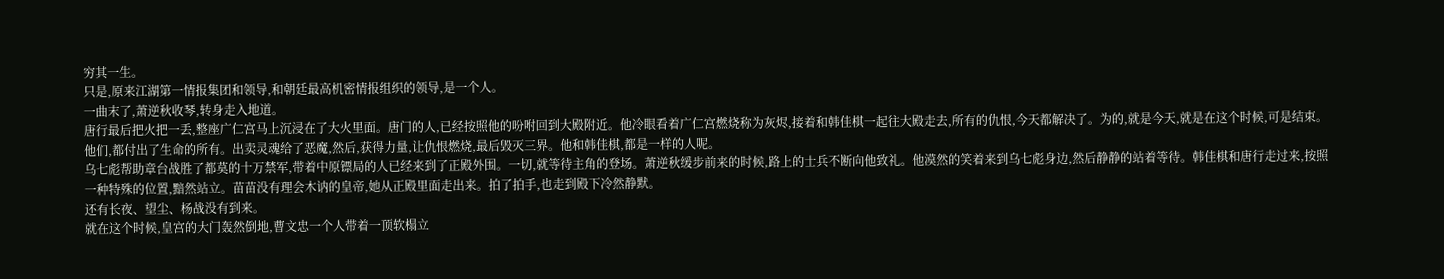穷其一生。
只是,原来江湖第一情报集团和领导,和朝廷最高机密情报组织的领导,是一个人。
一曲末了,萧逆秋收琴,转身走入地道。
唐行最后把火把一丢,整座广仁宫马上沉浸在了大火里面。唐门的人,已经按照他的吩咐回到大殿附近。他冷眼看着广仁宫燃烧称为灰烬,接着和韩佳棋一起往大殿走去,所有的仇恨,今天都解决了。为的,就是今天,就是在这个时候,可是结束。他们,都付出了生命的所有。出卖灵魂给了恶魔,然后,获得力量,让仇恨燃烧,最后毁灭三界。他和韩佳棋,都是一样的人呢。
乌七彪帮助章台战胜了都莫的十万禁军,带着中原镖局的人已经来到了正殿外围。一切,就等待主角的登场。萧逆秋缓步前来的时候,路上的士兵不断向他致礼。他漠然的笑着来到乌七彪身边,然后静静的站着等待。韩佳棋和唐行走过来,按照一种特殊的位置,黯然站立。苗苗没有理会木讷的皇帝,她从正殿里面走出来。拍了拍手,也走到殿下冷然静默。
还有长夜、望尘、杨战没有到来。
就在这个时候,皇宫的大门轰然倒地,曹文忠一个人带着一顶软榻立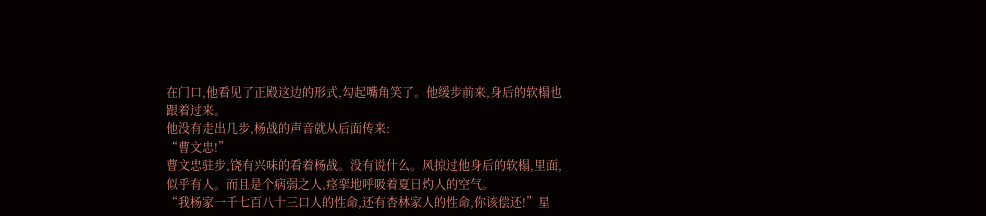在门口,他看见了正殿这边的形式,勾起嘴角笑了。他缓步前来,身后的软榻也跟着过来。
他没有走出几步,杨战的声音就从后面传来:
“曹文忠!”
曹文忠驻步,饶有兴味的看着杨战。没有说什么。风掠过他身后的软榻,里面,似乎有人。而且是个病弱之人,痉挛地呼吸着夏日灼人的空气。
“我杨家一千七百八十三口人的性命,还有杏林家人的性命,你该偿还!”星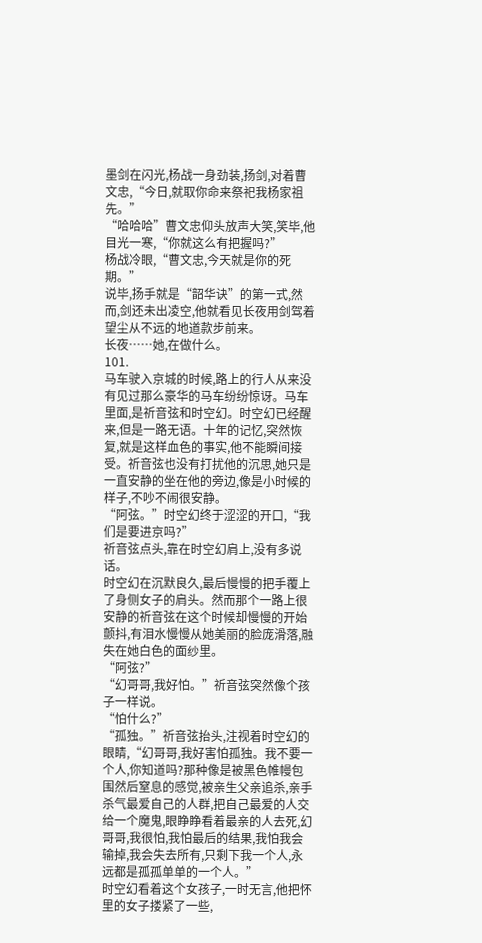墨剑在闪光,杨战一身劲装,扬剑,对着曹文忠,“今日,就取你命来祭祀我杨家祖先。”
“哈哈哈”曹文忠仰头放声大笑,笑毕,他目光一寒,“你就这么有把握吗?”
杨战冷眼,“曹文忠,今天就是你的死期。”
说毕,扬手就是“韶华诀”的第一式,然而,剑还未出凌空,他就看见长夜用剑驾着望尘从不远的地道款步前来。
长夜……她,在做什么。
101.
马车驶入京城的时候,路上的行人从来没有见过那么豪华的马车纷纷惊讶。马车里面,是祈音弦和时空幻。时空幻已经醒来,但是一路无语。十年的记忆,突然恢复,就是这样血色的事实,他不能瞬间接受。祈音弦也没有打扰他的沉思,她只是一直安静的坐在他的旁边,像是小时候的样子,不吵不闹很安静。
“阿弦。”时空幻终于涩涩的开口,“我们是要进京吗?”
祈音弦点头,靠在时空幻肩上,没有多说话。
时空幻在沉默良久,最后慢慢的把手覆上了身侧女子的肩头。然而那个一路上很安静的祈音弦在这个时候却慢慢的开始颤抖,有泪水慢慢从她美丽的脸庞滑落,融失在她白色的面纱里。
“阿弦?”
“幻哥哥,我好怕。”祈音弦突然像个孩子一样说。
“怕什么?”
“孤独。”祈音弦抬头,注视着时空幻的眼睛,“幻哥哥,我好害怕孤独。我不要一个人,你知道吗?那种像是被黑色帷幔包围然后窒息的感觉,被亲生父亲追杀,亲手杀气最爱自己的人群,把自己最爱的人交给一个魔鬼,眼睁睁看着最亲的人去死,幻哥哥,我很怕,我怕最后的结果,我怕我会输掉,我会失去所有,只剩下我一个人,永远都是孤孤单单的一个人。”
时空幻看着这个女孩子,一时无言,他把怀里的女子搂紧了一些,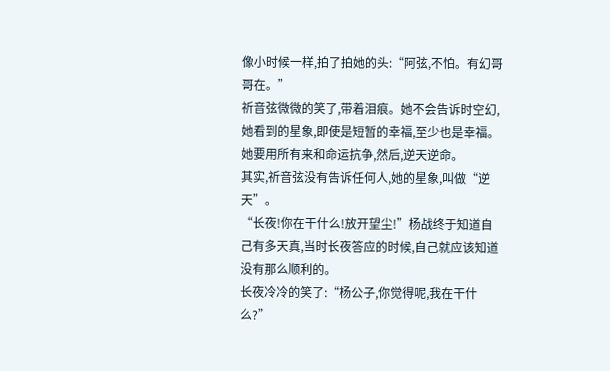像小时候一样,拍了拍她的头:“阿弦,不怕。有幻哥哥在。”
祈音弦微微的笑了,带着泪痕。她不会告诉时空幻,她看到的星象,即使是短暂的幸福,至少也是幸福。她要用所有来和命运抗争,然后,逆天逆命。
其实,祈音弦没有告诉任何人,她的星象,叫做“逆天”。
“长夜!你在干什么!放开望尘!”杨战终于知道自己有多天真,当时长夜答应的时候,自己就应该知道没有那么顺利的。
长夜冷冷的笑了:“杨公子,你觉得呢,我在干什么?”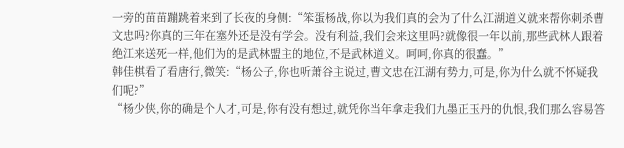一旁的苗苗蹦跳着来到了长夜的身侧:“笨蛋杨战,你以为我们真的会为了什么江湖道义就来帮你刺杀曹文忠吗?你真的三年在塞外还是没有学会。没有利益,我们会来这里吗?就像很一年以前,那些武林人跟着绝江来送死一样,他们为的是武林盟主的地位,不是武林道义。呵呵,你真的很蠢。”
韩佳棋看了看唐行,微笑:“杨公子,你也听萧谷主说过,曹文忠在江湖有势力,可是,你为什么就不怀疑我们呢?”
“杨少侠,你的确是个人才,可是,你有没有想过,就凭你当年拿走我们九墨正玉丹的仇恨,我们那么容易答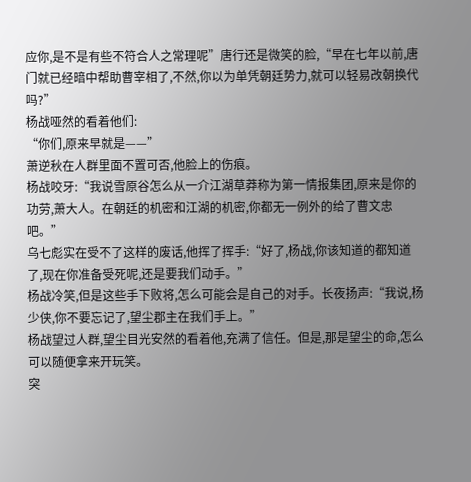应你,是不是有些不符合人之常理呢”唐行还是微笑的脸,“早在七年以前,唐门就已经暗中帮助曹宰相了,不然,你以为单凭朝廷势力,就可以轻易改朝换代吗?”
杨战哑然的看着他们:
“你们,原来早就是——”
萧逆秋在人群里面不置可否,他脸上的伤痕。
杨战咬牙:“我说雪原谷怎么从一介江湖草莽称为第一情报集团,原来是你的功劳,萧大人。在朝廷的机密和江湖的机密,你都无一例外的给了曹文忠吧。”
乌七彪实在受不了这样的废话,他挥了挥手:“好了,杨战,你该知道的都知道了,现在你准备受死呢,还是要我们动手。”
杨战冷笑,但是这些手下败将,怎么可能会是自己的对手。长夜扬声:“我说,杨少侠,你不要忘记了,望尘郡主在我们手上。”
杨战望过人群,望尘目光安然的看着他,充满了信任。但是,那是望尘的命,怎么可以随便拿来开玩笑。
突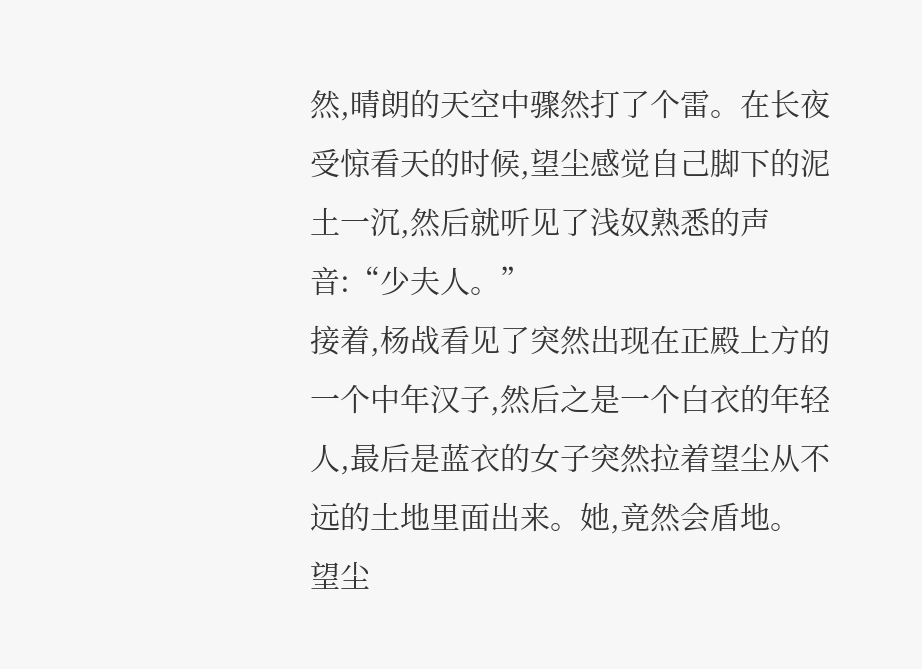然,晴朗的天空中骤然打了个雷。在长夜受惊看天的时候,望尘感觉自己脚下的泥土一沉,然后就听见了浅奴熟悉的声音:“少夫人。”
接着,杨战看见了突然出现在正殿上方的一个中年汉子,然后之是一个白衣的年轻人,最后是蓝衣的女子突然拉着望尘从不远的土地里面出来。她,竟然会盾地。
望尘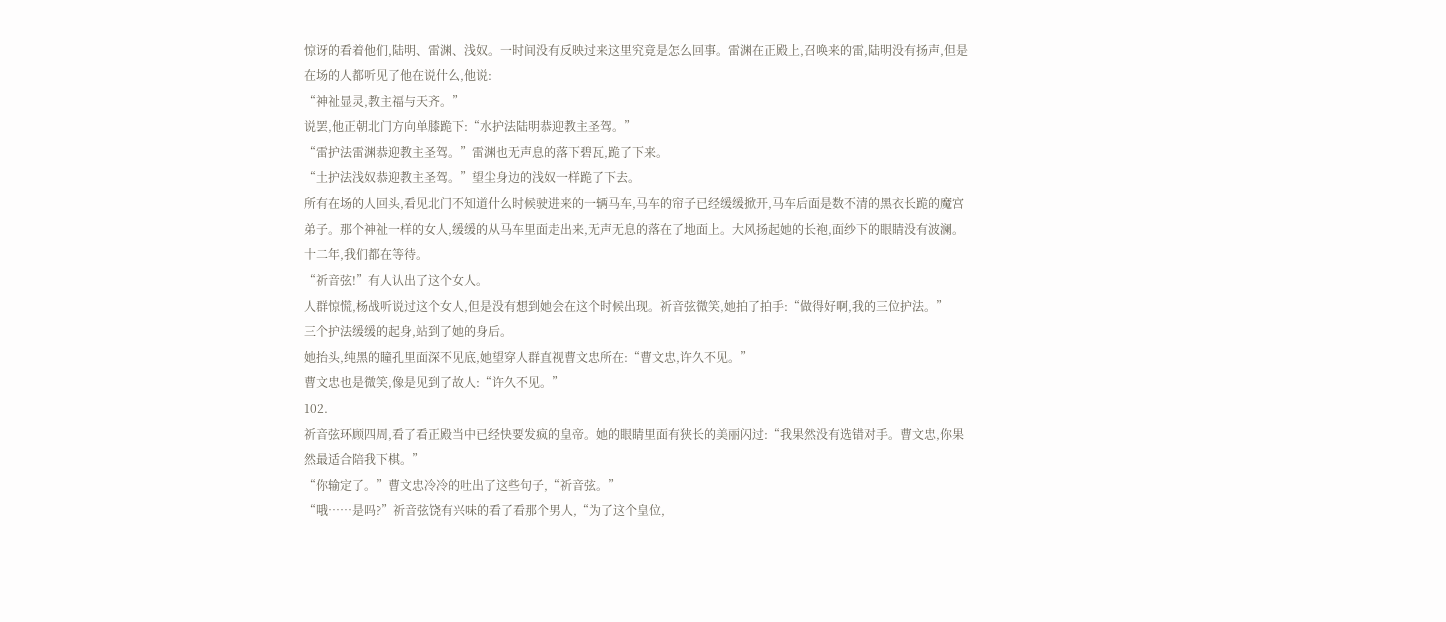惊讶的看着他们,陆明、雷渊、浅奴。一时间没有反映过来这里究竟是怎么回事。雷渊在正殿上,召唤来的雷,陆明没有扬声,但是在场的人都听见了他在说什么,他说:
“神祉显灵,教主福与天齐。”
说罢,他正朝北门方向单膝跪下:“水护法陆明恭迎教主圣驾。”
“雷护法雷渊恭迎教主圣驾。”雷渊也无声息的落下碧瓦,跪了下来。
“土护法浅奴恭迎教主圣驾。”望尘身边的浅奴一样跪了下去。
所有在场的人回头,看见北门不知道什么时候驶进来的一辆马车,马车的帘子已经缓缓掀开,马车后面是数不清的黑衣长跪的魔宫弟子。那个神祉一样的女人,缓缓的从马车里面走出来,无声无息的落在了地面上。大风扬起她的长袍,面纱下的眼睛没有波澜。
十二年,我们都在等待。
“祈音弦!”有人认出了这个女人。
人群惊慌,杨战听说过这个女人,但是没有想到她会在这个时候出现。祈音弦微笑,她拍了拍手:“做得好啊,我的三位护法。”
三个护法缓缓的起身,站到了她的身后。
她抬头,纯黑的瞳孔里面深不见底,她望穿人群直视曹文忠所在:“曹文忠,许久不见。”
曹文忠也是微笑,像是见到了故人:“许久不见。”
102.
祈音弦环顾四周,看了看正殿当中已经快要发疯的皇帝。她的眼睛里面有狭长的美丽闪过:“我果然没有选错对手。曹文忠,你果然最适合陪我下棋。”
“你输定了。”曹文忠冷冷的吐出了这些句子,“祈音弦。”
“哦……是吗?”祈音弦饶有兴味的看了看那个男人,“为了这个皇位,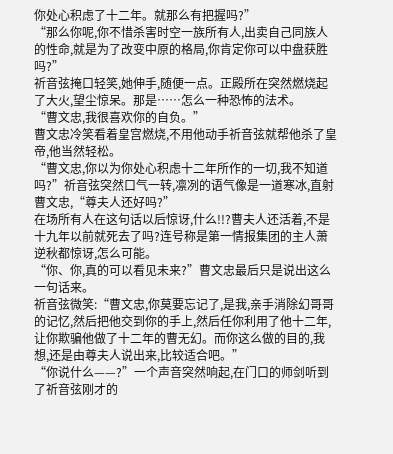你处心积虑了十二年。就那么有把握吗?”
“那么你呢,你不惜杀害时空一族所有人,出卖自己同族人的性命,就是为了改变中原的格局,你肯定你可以中盘获胜吗?”
祈音弦掩口轻笑,她伸手,随便一点。正殿所在突然燃烧起了大火,望尘惊呆。那是……怎么一种恐怖的法术。
“曹文忠,我很喜欢你的自负。”
曹文忠冷笑看着皇宫燃烧,不用他动手祈音弦就帮他杀了皇帝,他当然轻松。
“曹文忠,你以为你处心积虑十二年所作的一切,我不知道吗?”祈音弦突然口气一转,凛冽的语气像是一道寒冰,直射曹文忠,“尊夫人还好吗?”
在场所有人在这句话以后惊讶,什么!!?曹夫人还活着,不是十九年以前就死去了吗?连号称是第一情报集团的主人萧逆秋都惊讶,怎么可能。
“你、你,真的可以看见未来?”曹文忠最后只是说出这么一句话来。
祈音弦微笑:“曹文忠,你莫要忘记了,是我,亲手消除幻哥哥的记忆,然后把他交到你的手上,然后任你利用了他十二年,让你欺骗他做了十二年的曹无幻。而你这么做的目的,我想,还是由尊夫人说出来,比较适合吧。”
“你说什么——?”一个声音突然响起,在门口的师剑听到了祈音弦刚才的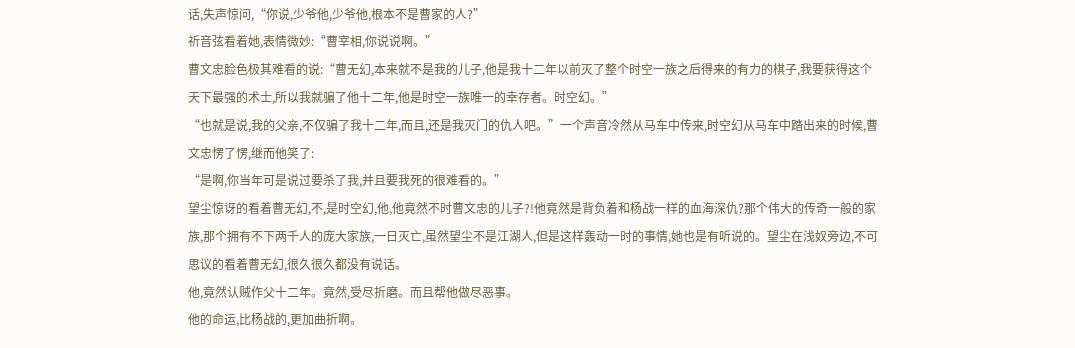话,失声惊问,“你说,少爷他,少爷他,根本不是曹家的人?”
祈音弦看着她,表情微妙:“曹宰相,你说说啊。”
曹文忠脸色极其难看的说:“曹无幻,本来就不是我的儿子,他是我十二年以前灭了整个时空一族之后得来的有力的棋子,我要获得这个天下最强的术士,所以我就骗了他十二年,他是时空一族唯一的幸存者。时空幻。”
“也就是说,我的父亲,不仅骗了我十二年,而且,还是我灭门的仇人吧。”一个声音冷然从马车中传来,时空幻从马车中踏出来的时候,曹文忠愣了愣,继而他笑了:
“是啊,你当年可是说过要杀了我,并且要我死的很难看的。”
望尘惊讶的看着曹无幻,不,是时空幻,他,他竟然不时曹文忠的儿子?!他竟然是背负着和杨战一样的血海深仇?那个伟大的传奇一般的家族,那个拥有不下两千人的庞大家族,一日灭亡,虽然望尘不是江湖人,但是这样轰动一时的事情,她也是有听说的。望尘在浅奴旁边,不可思议的看着曹无幻,很久很久都没有说话。
他,竟然认贼作父十二年。竟然,受尽折磨。而且帮他做尽恶事。
他的命运,比杨战的,更加曲折啊。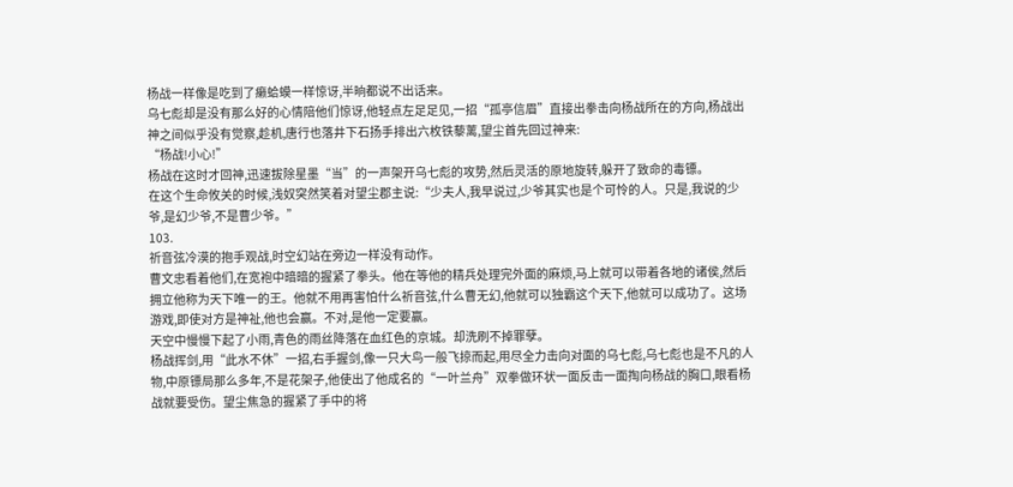杨战一样像是吃到了癞蛤蟆一样惊讶,半晌都说不出话来。
乌七彪却是没有那么好的心情陪他们惊讶,他轻点左足足见,一招“孤亭信眉”直接出拳击向杨战所在的方向,杨战出神之间似乎没有觉察,趁机,唐行也落井下石扬手排出六枚铁藜蓠,望尘首先回过神来:
“杨战!小心!”
杨战在这时才回神,迅速拔除星墨“当”的一声架开乌七彪的攻势,然后灵活的原地旋转,躲开了致命的毒镖。
在这个生命攸关的时候,浅奴突然笑着对望尘郡主说:“少夫人,我早说过,少爷其实也是个可怜的人。只是,我说的少爷,是幻少爷,不是曹少爷。”
103.
祈音弦冷漠的抱手观战,时空幻站在旁边一样没有动作。
曹文忠看着他们,在宽袍中暗暗的握紧了拳头。他在等他的精兵处理完外面的麻烦,马上就可以带着各地的诸侯,然后拥立他称为天下唯一的王。他就不用再害怕什么祈音弦,什么曹无幻,他就可以独霸这个天下,他就可以成功了。这场游戏,即使对方是神祉,他也会赢。不对,是他一定要赢。
天空中慢慢下起了小雨,青色的雨丝降落在血红色的京城。却洗刷不掉罪孽。
杨战挥剑,用“此水不休”一招,右手握剑,像一只大鸟一般飞掠而起,用尽全力击向对面的乌七彪,乌七彪也是不凡的人物,中原镖局那么多年,不是花架子,他使出了他成名的“一叶兰舟”双拳做环状一面反击一面掏向杨战的胸口,眼看杨战就要受伤。望尘焦急的握紧了手中的将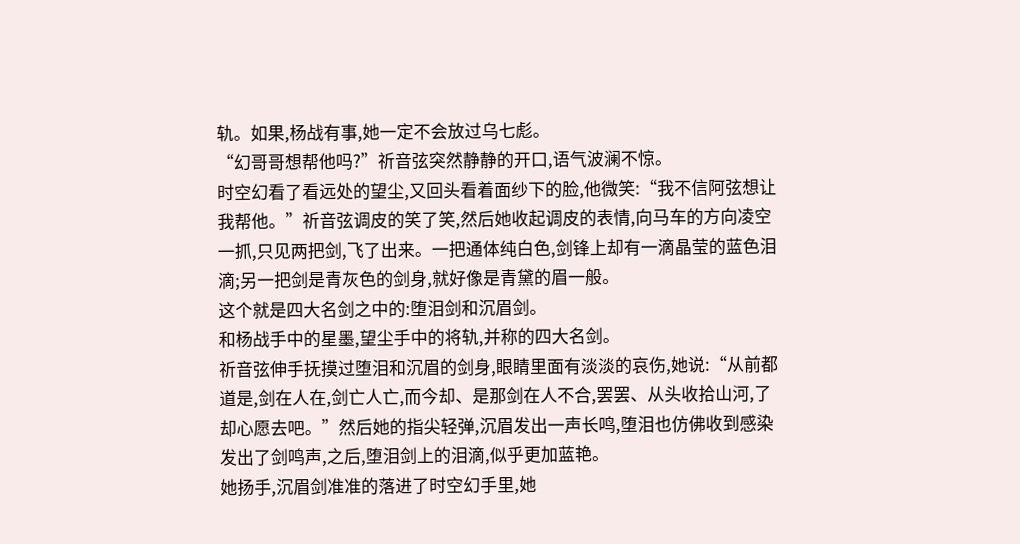轨。如果,杨战有事,她一定不会放过乌七彪。
“幻哥哥想帮他吗?”祈音弦突然静静的开口,语气波澜不惊。
时空幻看了看远处的望尘,又回头看着面纱下的脸,他微笑:“我不信阿弦想让我帮他。”祈音弦调皮的笑了笑,然后她收起调皮的表情,向马车的方向凌空一抓,只见两把剑,飞了出来。一把通体纯白色,剑锋上却有一滴晶莹的蓝色泪滴;另一把剑是青灰色的剑身,就好像是青黛的眉一般。
这个就是四大名剑之中的:堕泪剑和沉眉剑。
和杨战手中的星墨,望尘手中的将轨,并称的四大名剑。
祈音弦伸手抚摸过堕泪和沉眉的剑身,眼睛里面有淡淡的哀伤,她说:“从前都道是,剑在人在,剑亡人亡,而今却、是那剑在人不合,罢罢、从头收拾山河,了却心愿去吧。”然后她的指尖轻弹,沉眉发出一声长鸣,堕泪也仿佛收到感染发出了剑鸣声,之后,堕泪剑上的泪滴,似乎更加蓝艳。
她扬手,沉眉剑准准的落进了时空幻手里,她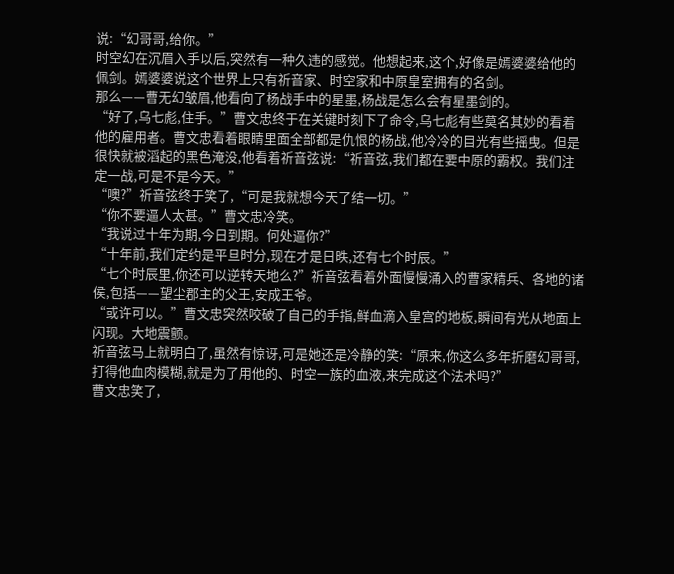说:“幻哥哥,给你。”
时空幻在沉眉入手以后,突然有一种久违的感觉。他想起来,这个,好像是嫣婆婆给他的佩剑。嫣婆婆说这个世界上只有祈音家、时空家和中原皇室拥有的名剑。
那么——曹无幻皱眉,他看向了杨战手中的星墨,杨战是怎么会有星墨剑的。
“好了,乌七彪,住手。”曹文忠终于在关键时刻下了命令,乌七彪有些莫名其妙的看着他的雇用者。曹文忠看着眼睛里面全部都是仇恨的杨战,他冷冷的目光有些摇曳。但是很快就被滔起的黑色淹没,他看着祈音弦说:“祈音弦,我们都在要中原的霸权。我们注定一战,可是不是今天。”
“噢?”祈音弦终于笑了,“可是我就想今天了结一切。”
“你不要逼人太甚。”曹文忠冷笑。
“我说过十年为期,今日到期。何处逼你?”
“十年前,我们定约是平旦时分,现在才是日昳,还有七个时辰。”
“七个时辰里,你还可以逆转天地么?”祈音弦看着外面慢慢涌入的曹家精兵、各地的诸侯,包括——望尘郡主的父王,安成王爷。
“或许可以。”曹文忠突然咬破了自己的手指,鲜血滴入皇宫的地板,瞬间有光从地面上闪现。大地震颤。
祈音弦马上就明白了,虽然有惊讶,可是她还是冷静的笑:“原来,你这么多年折磨幻哥哥,打得他血肉模糊,就是为了用他的、时空一族的血液,来完成这个法术吗?”
曹文忠笑了,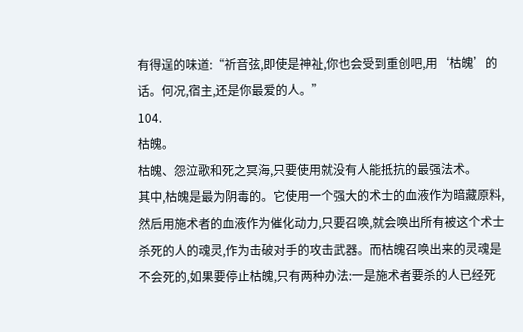有得逞的味道:“祈音弦,即使是神祉,你也会受到重创吧,用‘枯魄’的话。何况,宿主,还是你最爱的人。”
104.
枯魄。
枯魄、怨泣歌和死之冥海,只要使用就没有人能抵抗的最强法术。
其中,枯魄是最为阴毒的。它使用一个强大的术士的血液作为暗藏原料,然后用施术者的血液作为催化动力,只要召唤,就会唤出所有被这个术士杀死的人的魂灵,作为击破对手的攻击武器。而枯魄召唤出来的灵魂是不会死的,如果要停止枯魄,只有两种办法:一是施术者要杀的人已经死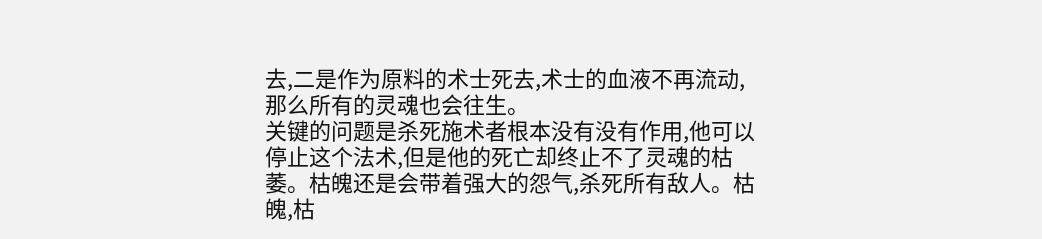去,二是作为原料的术士死去,术士的血液不再流动,那么所有的灵魂也会往生。
关键的问题是杀死施术者根本没有没有作用,他可以停止这个法术,但是他的死亡却终止不了灵魂的枯萎。枯魄还是会带着强大的怨气,杀死所有敌人。枯魄,枯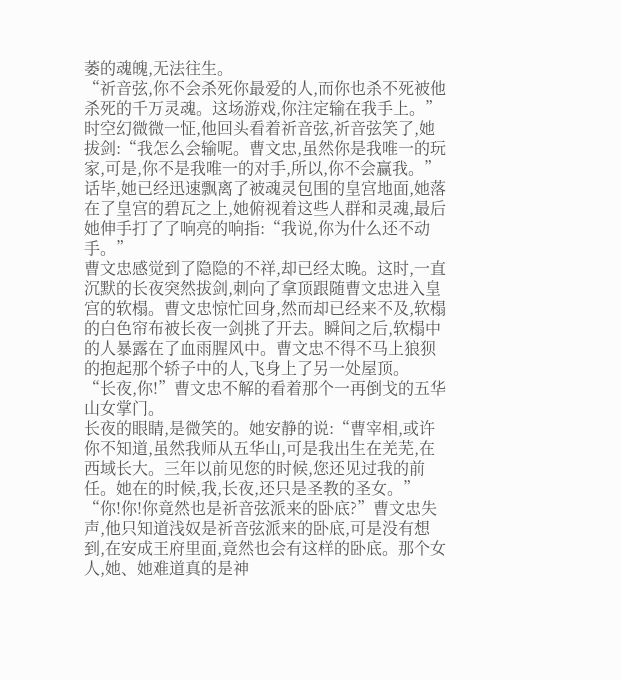萎的魂魄,无法往生。
“祈音弦,你不会杀死你最爱的人,而你也杀不死被他杀死的千万灵魂。这场游戏,你注定输在我手上。”
时空幻微微一怔,他回头看着祈音弦,祈音弦笑了,她拔剑:“我怎么会输呢。曹文忠,虽然你是我唯一的玩家,可是,你不是我唯一的对手,所以,你不会赢我。”
话毕,她已经迅速飘离了被魂灵包围的皇宫地面,她落在了皇宫的碧瓦之上,她俯视着这些人群和灵魂,最后她伸手打了了响亮的响指:“我说,你为什么还不动手。”
曹文忠感觉到了隐隐的不祥,却已经太晚。这时,一直沉默的长夜突然拔剑,刺向了拿顶跟随曹文忠进入皇宫的软榻。曹文忠惊忙回身,然而却已经来不及,软榻的白色帘布被长夜一剑挑了开去。瞬间之后,软榻中的人暴露在了血雨腥风中。曹文忠不得不马上狼狈的抱起那个轿子中的人,飞身上了另一处屋顶。
“长夜,你!”曹文忠不解的看着那个一再倒戈的五华山女掌门。
长夜的眼睛,是微笑的。她安静的说:“曹宰相,或许你不知道,虽然我师从五华山,可是我出生在羌芜,在西域长大。三年以前见您的时候,您还见过我的前任。她在的时候,我,长夜,还只是圣教的圣女。”
“你!你!你竟然也是祈音弦派来的卧底?”曹文忠失声,他只知道浅奴是祈音弦派来的卧底,可是没有想到,在安成王府里面,竟然也会有这样的卧底。那个女人,她、她难道真的是神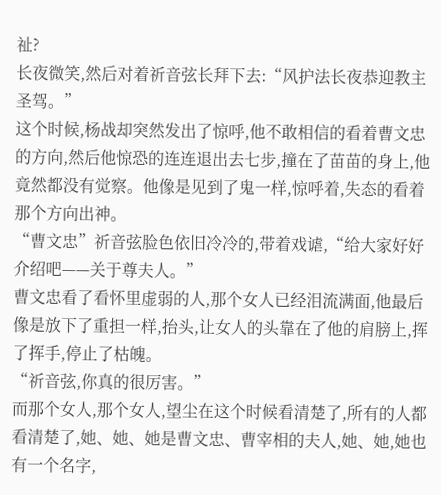祉?
长夜微笑,然后对着祈音弦长拜下去:“风护法长夜恭迎教主圣驾。”
这个时候,杨战却突然发出了惊呼,他不敢相信的看着曹文忠的方向,然后他惊恐的连连退出去七步,撞在了苗苗的身上,他竟然都没有觉察。他像是见到了鬼一样,惊呼着,失态的看着那个方向出神。
“曹文忠”祈音弦脸色依旧冷冷的,带着戏谑,“给大家好好介绍吧——关于尊夫人。”
曹文忠看了看怀里虚弱的人,那个女人已经泪流满面,他最后像是放下了重担一样,抬头,让女人的头靠在了他的肩膀上,挥了挥手,停止了枯魄。
“祈音弦,你真的很厉害。”
而那个女人,那个女人,望尘在这个时候看清楚了,所有的人都看清楚了,她、她、她是曹文忠、曹宰相的夫人,她、她,她也有一个名字,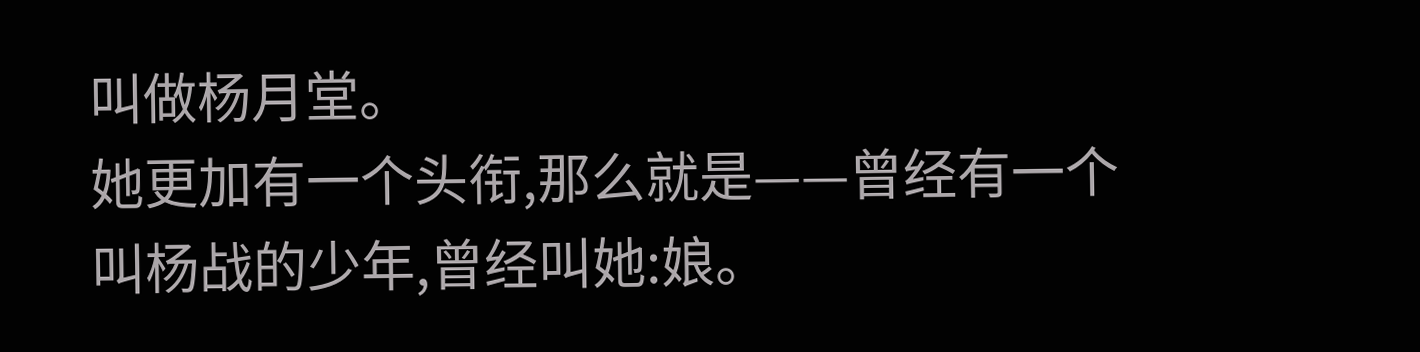叫做杨月堂。
她更加有一个头衔,那么就是——曾经有一个叫杨战的少年,曾经叫她:娘。